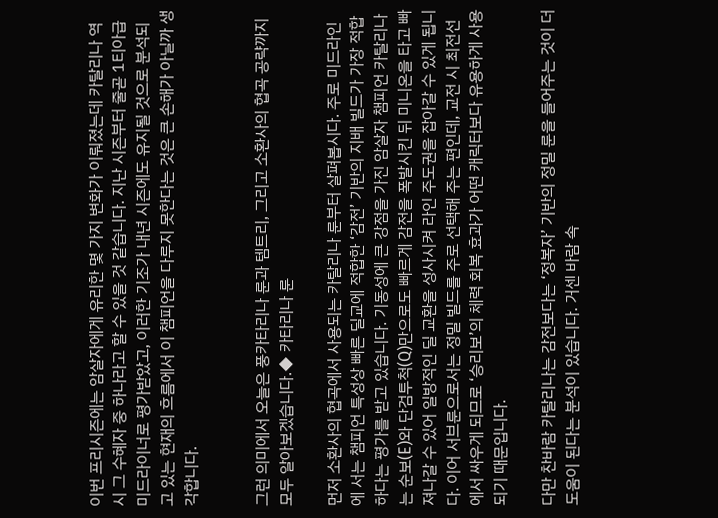이번 프리시즌에는 암살자에게 유리한 몇 가지 변화가 이뤄졌는데 카탈리나 역시 그 수혜자 중 하나라고 할 수 있을 것 같습니다. 지난 시즌부터 줄곧 1티아급 미드라이너로 평가받았고, 이러한 기조가 내년 시즌에도 유지될 것으로 분석되고 있는 현재의 흐름에서 이 챔피언을 다루지 못한다는 것은 큰 손해가 아닐까 생각합니다.


그런 의미에서 오늘은 풍카타리나 룬과 템트리, 그리고 소환사의 협곡 공략까지 모두 알아보겠습니다.◆ 카타리나 룬

먼저 소환사의 협곡에서 사용되는 카탈리나 룬부터 살펴봅시다. 주로 미드라인에 서는 챔피언 특성상 빠른 딜교에 적합한 ‘감전’ 기반의 지배 빌드가 가장 적합하다는 평가를 받고 있습니다. 기동성에 큰 강점을 가진 암살자 챔피언 카탈리나는 순보(E)와 단검투척(Q)만으로도 빠르게 감전을 폭발시킨 뒤 미니온을 타고 빠져나갈 수 있어 일방적인 딜 교환을 성사시켜 라인 주도권을 잡아갈 수 있게 됩니다. 이어 서브룬으로서는 정밀 빌드를 주로 선택해 주는 편인데, 교전 시 최전선에서 싸우게 되므로 ‘승리보’의 체력 회복 효과가 어떤 캐릭터보다 유용하게 사용되기 때문입니다.

다만 찬바람 카탈리나는 감전보다는 ‘정복자’ 기반의 정밀 룬을 들어주는 것이 더 도움이 된다는 분석이 있습니다. 거센 바람 속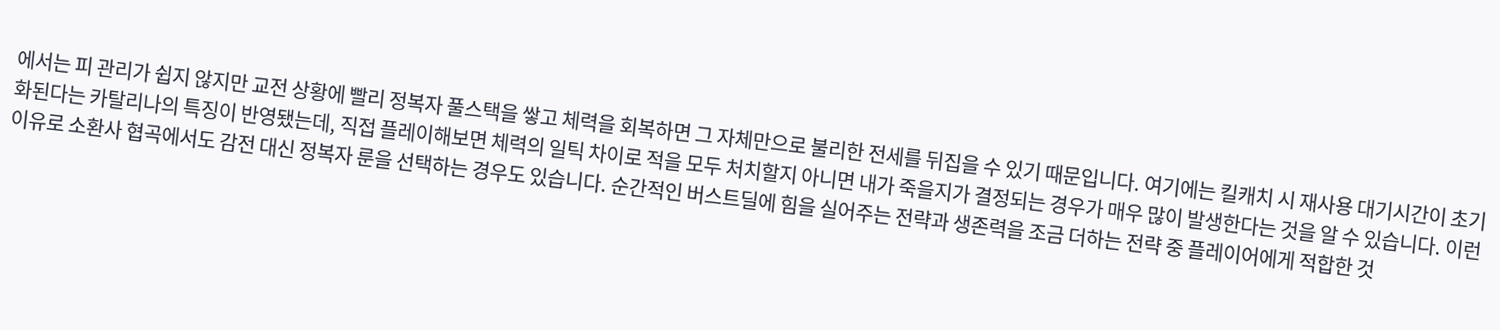에서는 피 관리가 쉽지 않지만 교전 상황에 빨리 정복자 풀스택을 쌓고 체력을 회복하면 그 자체만으로 불리한 전세를 뒤집을 수 있기 때문입니다. 여기에는 킬캐치 시 재사용 대기시간이 초기화된다는 카탈리나의 특징이 반영됐는데, 직접 플레이해보면 체력의 일틱 차이로 적을 모두 처치할지 아니면 내가 죽을지가 결정되는 경우가 매우 많이 발생한다는 것을 알 수 있습니다. 이런 이유로 소환사 협곡에서도 감전 대신 정복자 룬을 선택하는 경우도 있습니다. 순간적인 버스트딜에 힘을 실어주는 전략과 생존력을 조금 더하는 전략 중 플레이어에게 적합한 것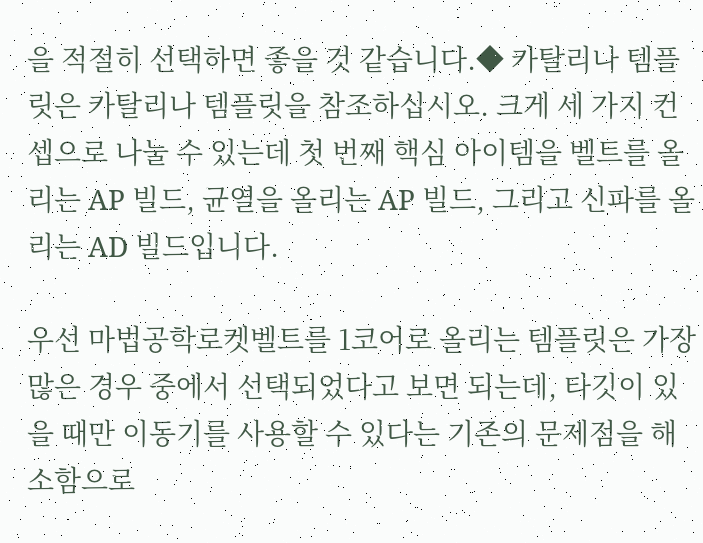을 적절히 선택하면 좋을 것 같습니다.◆ 카탈리나 템플릿은 카탈리나 템플릿을 참조하십시오. 크게 세 가지 컨셉으로 나눌 수 있는데 첫 번째 핵심 아이템을 벨트를 올리는 AP 빌드, 균열을 올리는 AP 빌드, 그리고 신파를 올리는 AD 빌드입니다.

우선 마법공학로켓벨트를 1코어로 올리는 템플릿은 가장 많은 경우 중에서 선택되었다고 보면 되는데, 타깃이 있을 때만 이동기를 사용할 수 있다는 기존의 문제점을 해소함으로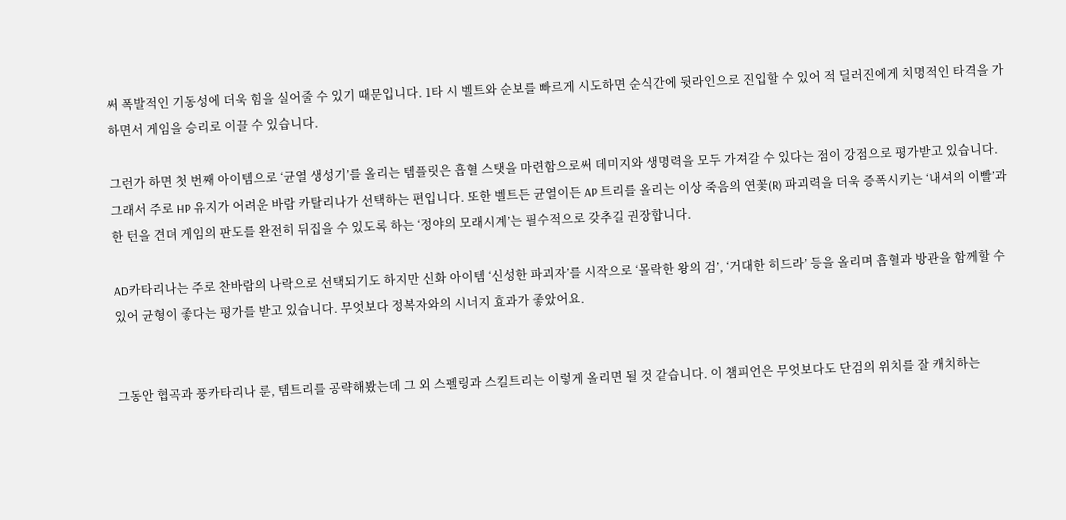써 폭발적인 기동성에 더욱 힘을 실어줄 수 있기 때문입니다. 1타 시 벨트와 순보를 빠르게 시도하면 순식간에 뒷라인으로 진입할 수 있어 적 딜러진에게 치명적인 타격을 가하면서 게임을 승리로 이끌 수 있습니다.

그런가 하면 첫 번째 아이템으로 ‘균열 생성기’를 올리는 템플릿은 흡혈 스탯을 마련함으로써 데미지와 생명력을 모두 가져갈 수 있다는 점이 강점으로 평가받고 있습니다. 그래서 주로 HP 유지가 어려운 바람 카탈리나가 선택하는 편입니다. 또한 벨트든 균열이든 AP 트리를 올리는 이상 죽음의 연꽃(R) 파괴력을 더욱 증폭시키는 ‘내셔의 이빨’과 한 턴을 견뎌 게임의 판도를 완전히 뒤집을 수 있도록 하는 ‘정야의 모래시계’는 필수적으로 갖추길 권장합니다.

AD카타리나는 주로 찬바람의 나락으로 선택되기도 하지만 신화 아이템 ‘신성한 파괴자’를 시작으로 ‘몰락한 왕의 검’, ‘거대한 히드라’ 등을 올리며 흡혈과 방관을 함께할 수 있어 균형이 좋다는 평가를 받고 있습니다. 무엇보다 정복자와의 시너지 효과가 좋았어요.


그동안 협곡과 풍카타리나 룬, 템트리를 공략해봤는데 그 외 스펠링과 스킬트리는 이렇게 올리면 될 것 같습니다. 이 챔피언은 무엇보다도 단검의 위치를 잘 캐치하는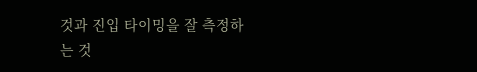것과 진입 타이밍을 잘 측정하는 것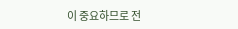이 중요하므로 전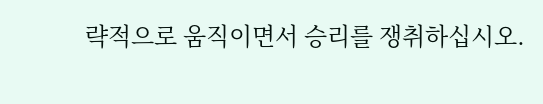략적으로 움직이면서 승리를 쟁취하십시오.